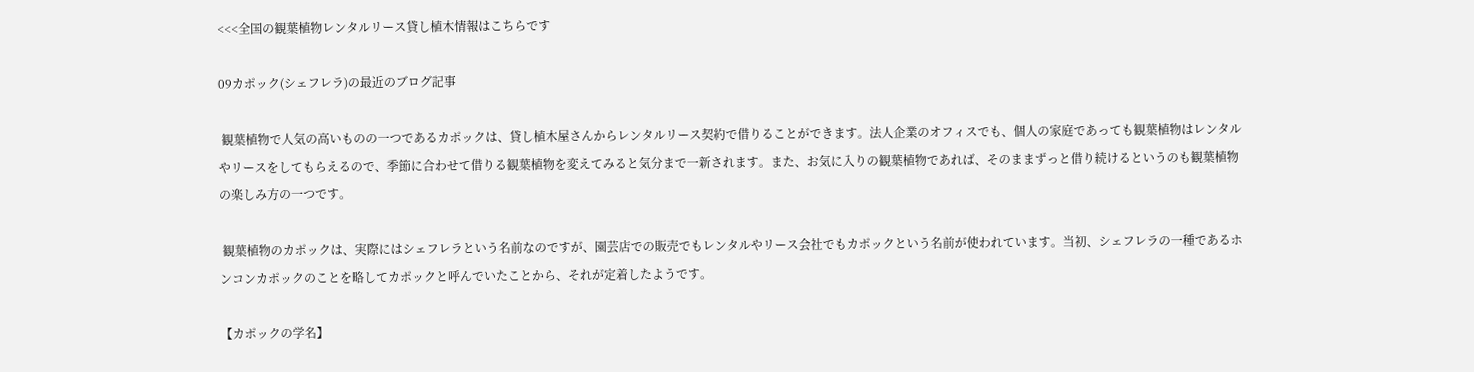<<<全国の観葉植物レンタルリース貸し植木情報はこちらです

09カポック(シェフレラ)の最近のブログ記事

 観葉植物で人気の高いものの一つであるカポックは、貸し植木屋さんからレンタルリース契約で借りることができます。法人企業のオフィスでも、個人の家庭であっても観葉植物はレンタルやリースをしてもらえるので、季節に合わせて借りる観葉植物を変えてみると気分まで一新されます。また、お気に入りの観葉植物であれば、そのままずっと借り続けるというのも観葉植物の楽しみ方の一つです。

 観葉植物のカポックは、実際にはシェフレラという名前なのですが、園芸店での販売でもレンタルやリース会社でもカポックという名前が使われています。当初、シェフレラの一種であるホンコンカポックのことを略してカポックと呼んでいたことから、それが定着したようです。

【カポックの学名】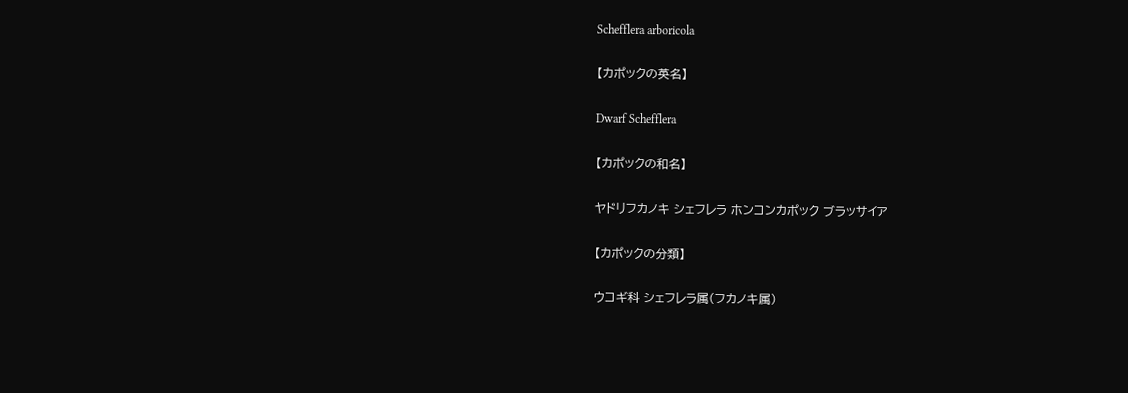Schefflera arboricola

【カポックの英名】

Dwarf Schefflera

【カポックの和名】

ヤドリフカノキ シェフレラ ホンコンカポック ブラッサイア

【カポックの分類】

ウコギ科 シェフレラ属(フカノキ属)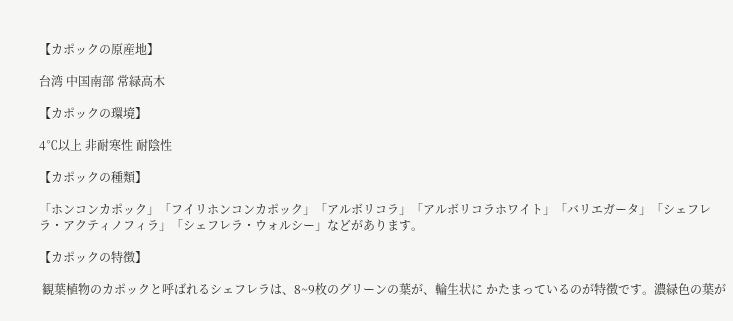【カポックの原産地】

台湾 中国南部 常緑高木

【カポックの環境】

4℃以上 非耐寒性 耐陰性

【カポックの種類】

「ホンコンカポック」「フイリホンコンカポック」「アルボリコラ」「アルボリコラホワイト」「バリエガータ」「シェフレラ・アクティノフィラ」「シェフレラ・ウォルシー」などがあります。

【カポックの特徴】

 観葉植物のカポックと呼ばれるシェフレラは、8~9枚のグリーンの葉が、輪生状に かたまっているのが特徴です。濃緑色の葉が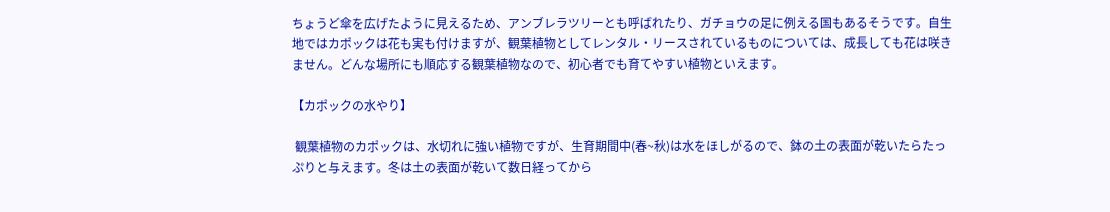ちょうど傘を広げたように見えるため、アンブレラツリーとも呼ばれたり、ガチョウの足に例える国もあるそうです。自生地ではカポックは花も実も付けますが、観葉植物としてレンタル・リースされているものについては、成長しても花は咲きません。どんな場所にも順応する観葉植物なので、初心者でも育てやすい植物といえます。

【カポックの水やり】

 観葉植物のカポックは、水切れに強い植物ですが、生育期間中(春~秋)は水をほしがるので、鉢の土の表面が乾いたらたっぷりと与えます。冬は土の表面が乾いて数日経ってから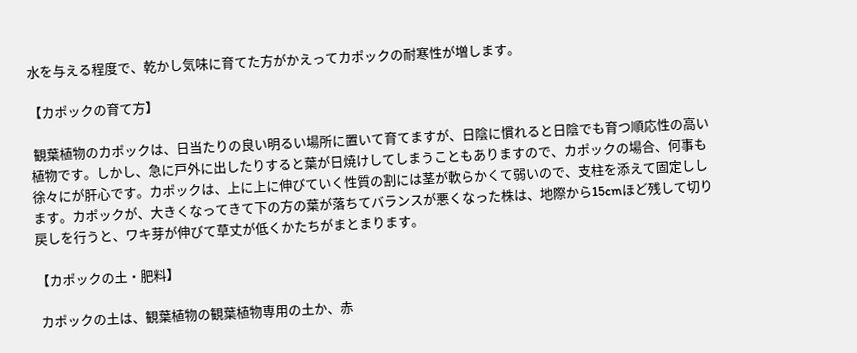水を与える程度で、乾かし気味に育てた方がかえってカポックの耐寒性が増します。

【カポックの育て方】

 観葉植物のカポックは、日当たりの良い明るい場所に置いて育てますが、日陰に慣れると日陰でも育つ順応性の高い植物です。しかし、急に戸外に出したりすると葉が日焼けしてしまうこともありますので、カポックの場合、何事も徐々にが肝心です。カポックは、上に上に伸びていく性質の割には茎が軟らかくて弱いので、支柱を添えて固定しします。カポックが、大きくなってきて下の方の葉が落ちてバランスが悪くなった株は、地際から15cmほど残して切り戻しを行うと、ワキ芽が伸びて草丈が低くかたちがまとまります。

【カポックの土・肥料】

 カポックの土は、観葉植物の観葉植物専用の土か、赤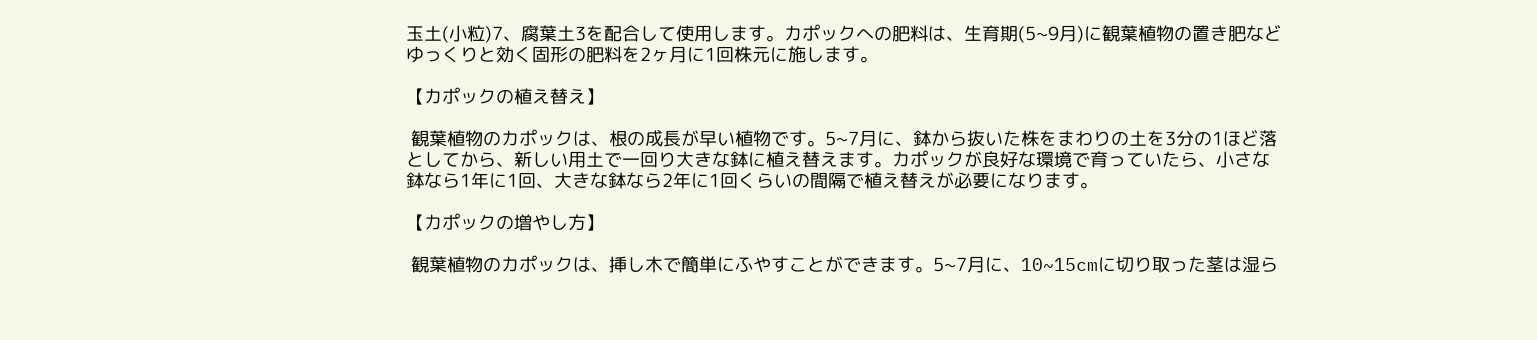玉土(小粒)7、腐葉土3を配合して使用します。カポックへの肥料は、生育期(5~9月)に観葉植物の置き肥などゆっくりと効く固形の肥料を2ヶ月に1回株元に施します。

【カポックの植え替え】

 観葉植物のカポックは、根の成長が早い植物です。5~7月に、鉢から抜いた株をまわりの土を3分の1ほど落としてから、新しい用土で一回り大きな鉢に植え替えます。カポックが良好な環境で育っていたら、小さな鉢なら1年に1回、大きな鉢なら2年に1回くらいの間隔で植え替えが必要になります。

【カポックの増やし方】

 観葉植物のカポックは、挿し木で簡単にふやすことができます。5~7月に、10~15cmに切り取った茎は湿ら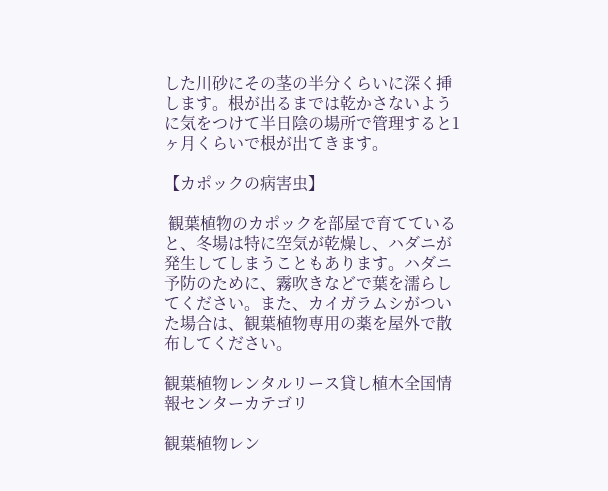した川砂にその茎の半分くらいに深く挿します。根が出るまでは乾かさないように気をつけて半日陰の場所で管理すると1ヶ月くらいで根が出てきます。

【カポックの病害虫】

 観葉植物のカポックを部屋で育てていると、冬場は特に空気が乾燥し、ハダニが発生してしまうこともあります。ハダニ予防のために、霧吹きなどで葉を濡らしてください。また、カイガラムシがついた場合は、観葉植物専用の薬を屋外で散布してください。

観葉植物レンタルリース貸し植木全国情報センターカテゴリ

観葉植物レン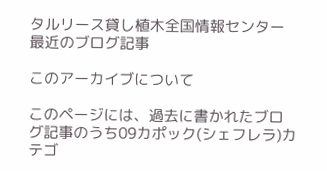タルリース貸し植木全国情報センター最近のブログ記事

このアーカイブについて

このページには、過去に書かれたブログ記事のうち09カポック(シェフレラ)カテゴ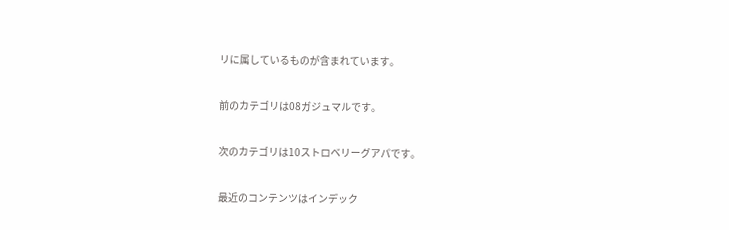リに属しているものが含まれています。

前のカテゴリは08ガジュマルです。

次のカテゴリは10ストロベリーグアパです。

最近のコンテンツはインデック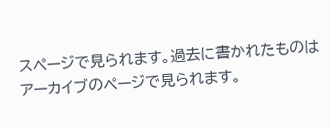スページで見られます。過去に書かれたものはアーカイブのページで見られます。